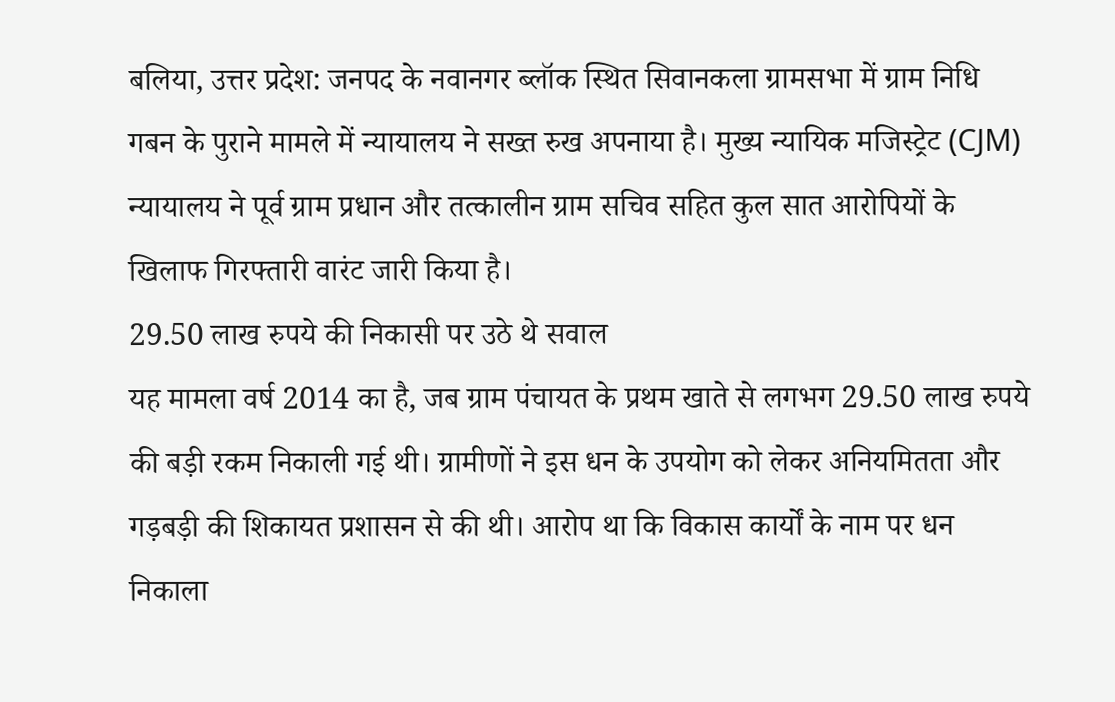बलिया, उत्तर प्रदेश: जनपद के नवानगर ब्लॉक स्थित सिवानकला ग्रामसभा में ग्राम निधि गबन के पुराने मामले में न्यायालय ने सख्त रुख अपनाया है। मुख्य न्यायिक मजिस्ट्रेट (CJM) न्यायालय ने पूर्व ग्राम प्रधान और तत्कालीन ग्राम सचिव सहित कुल सात आरोपियों के खिलाफ गिरफ्तारी वारंट जारी किया है।
29.50 लाख रुपये की निकासी पर उठे थे सवाल
यह मामला वर्ष 2014 का है, जब ग्राम पंचायत के प्रथम खाते से लगभग 29.50 लाख रुपये की बड़ी रकम निकाली गई थी। ग्रामीणों ने इस धन के उपयोग को लेकर अनियमितता और गड़बड़ी की शिकायत प्रशासन से की थी। आरोप था कि विकास कार्यों के नाम पर धन निकाला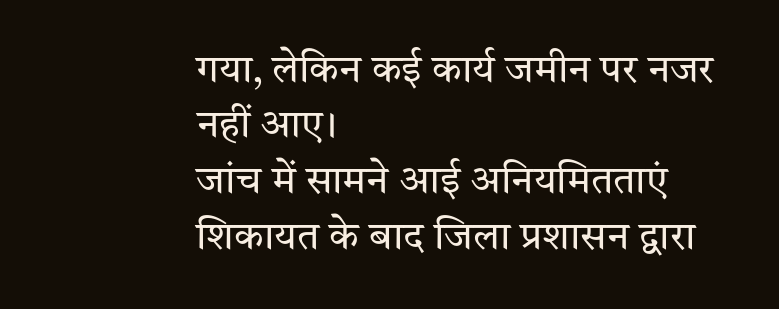गया, लेकिन कई कार्य जमीन पर नजर नहीं आए।
जांच में सामने आई अनियमितताएं
शिकायत के बाद जिला प्रशासन द्वारा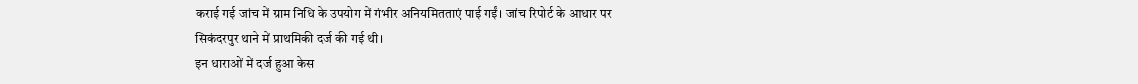कराई गई जांच में ग्राम निधि के उपयोग में गंभीर अनियमितताएं पाई गईं। जांच रिपोर्ट के आधार पर सिकंदरपुर थाने में प्राथमिकी दर्ज की गई थी।
इन धाराओं में दर्ज हुआ केस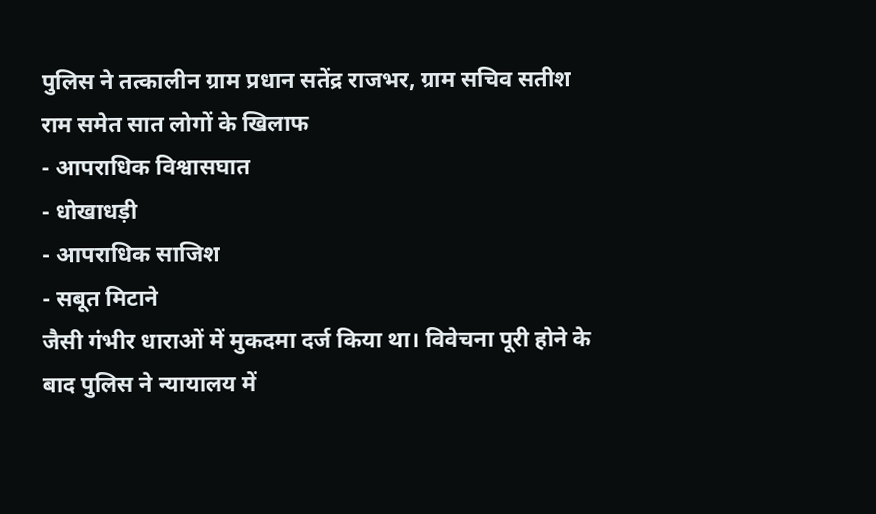पुलिस ने तत्कालीन ग्राम प्रधान सतेंद्र राजभर, ग्राम सचिव सतीश राम समेत सात लोगों के खिलाफ
- आपराधिक विश्वासघात
- धोखाधड़ी
- आपराधिक साजिश
- सबूत मिटाने
जैसी गंभीर धाराओं में मुकदमा दर्ज किया था। विवेचना पूरी होने के बाद पुलिस ने न्यायालय में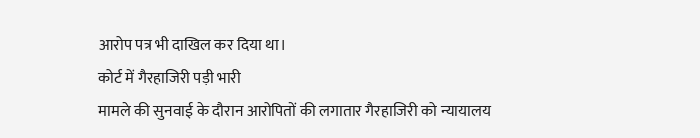आरोप पत्र भी दाखिल कर दिया था।
कोर्ट में गैरहाजिरी पड़ी भारी
मामले की सुनवाई के दौरान आरोपितों की लगातार गैरहाजिरी को न्यायालय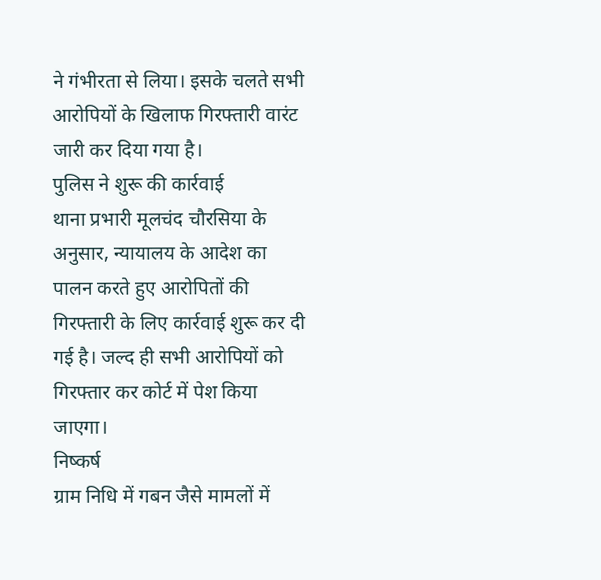ने गंभीरता से लिया। इसके चलते सभी आरोपियों के खिलाफ गिरफ्तारी वारंट जारी कर दिया गया है।
पुलिस ने शुरू की कार्रवाई
थाना प्रभारी मूलचंद चौरसिया के अनुसार, न्यायालय के आदेश का पालन करते हुए आरोपितों की गिरफ्तारी के लिए कार्रवाई शुरू कर दी गई है। जल्द ही सभी आरोपियों को गिरफ्तार कर कोर्ट में पेश किया जाएगा।
निष्कर्ष
ग्राम निधि में गबन जैसे मामलों में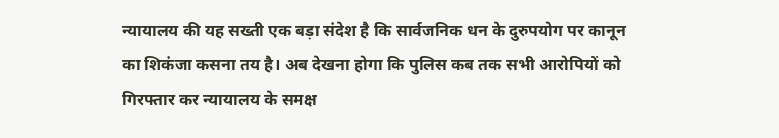न्यायालय की यह सख्ती एक बड़ा संदेश है कि सार्वजनिक धन के दुरुपयोग पर कानून का शिकंजा कसना तय है। अब देखना होगा कि पुलिस कब तक सभी आरोपियों को गिरफ्तार कर न्यायालय के समक्ष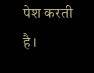पेश करती है।